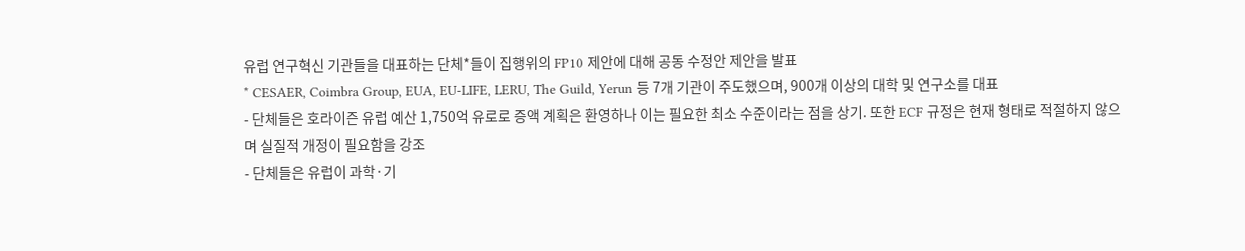유럽 연구혁신 기관들을 대표하는 단체*들이 집행위의 FP10 제안에 대해 공동 수정안 제안을 발표
* CESAER, Coimbra Group, EUA, EU-LIFE, LERU, The Guild, Yerun 등 7개 기관이 주도했으며, 900개 이상의 대학 및 연구소를 대표
- 단체들은 호라이즌 유럽 예산 1,750억 유로로 증액 계획은 환영하나 이는 필요한 최소 수준이라는 점을 상기. 또한 ECF 규정은 현재 형태로 적절하지 않으며 실질적 개정이 필요함을 강조
- 단체들은 유럽이 과학·기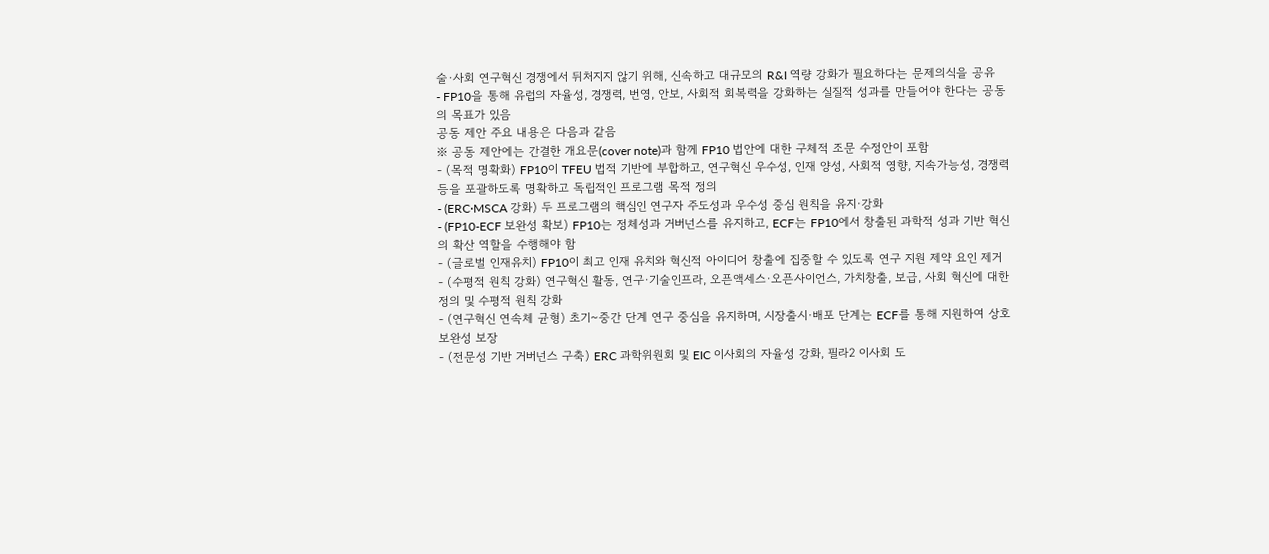술·사회 연구혁신 경쟁에서 뒤처지지 않기 위해, 신속하고 대규모의 R&I 역량 강화가 필요하다는 문제의식을 공유
- FP10을 통해 유럽의 자율성, 경쟁력, 번영, 안보, 사회적 회복력을 강화하는 실질적 성과를 만들어야 한다는 공동의 목표가 있음
공동 제안 주요 내용은 다음과 같음
※ 공동 제안에는 간결한 개요문(cover note)과 함께 FP10 법안에 대한 구체적 조문 수정안이 포함
- (목적 명확화) FP10이 TFEU 법적 기반에 부합하고, 연구혁신 우수성, 인재 양성, 사회적 영향, 지속가능성, 경쟁력 등을 포괄하도록 명확하고 독립적인 프로그램 목적 정의
- (ERC·MSCA 강화) 두 프로그램의 핵심인 연구자 주도성과 우수성 중심 원칙을 유지·강화
- (FP10-ECF 보완성 확보) FP10는 정체성과 거버넌스를 유지하고, ECF는 FP10에서 창출된 과학적 성과 기반 혁신의 확산 역할을 수행해야 함
- (글로벌 인재유치) FP10이 최고 인재 유치와 혁신적 아이디어 창출에 집중할 수 있도록 연구 지원 제약 요인 제거
- (수평적 원칙 강화) 연구혁신 활동, 연구·기술인프라, 오픈액세스·오픈사이언스, 가치창출, 보급, 사회 혁신에 대한 정의 및 수평적 원칙 강화
- (연구혁신 연속체 균형) 초기~중간 단계 연구 중심을 유지하며, 시장출시·배포 단계는 ECF를 통해 지원하여 상호 보완성 보장
- (전문성 기반 거버넌스 구축) ERC 과학위원회 및 EIC 이사회의 자율성 강화, 필라2 이사회 도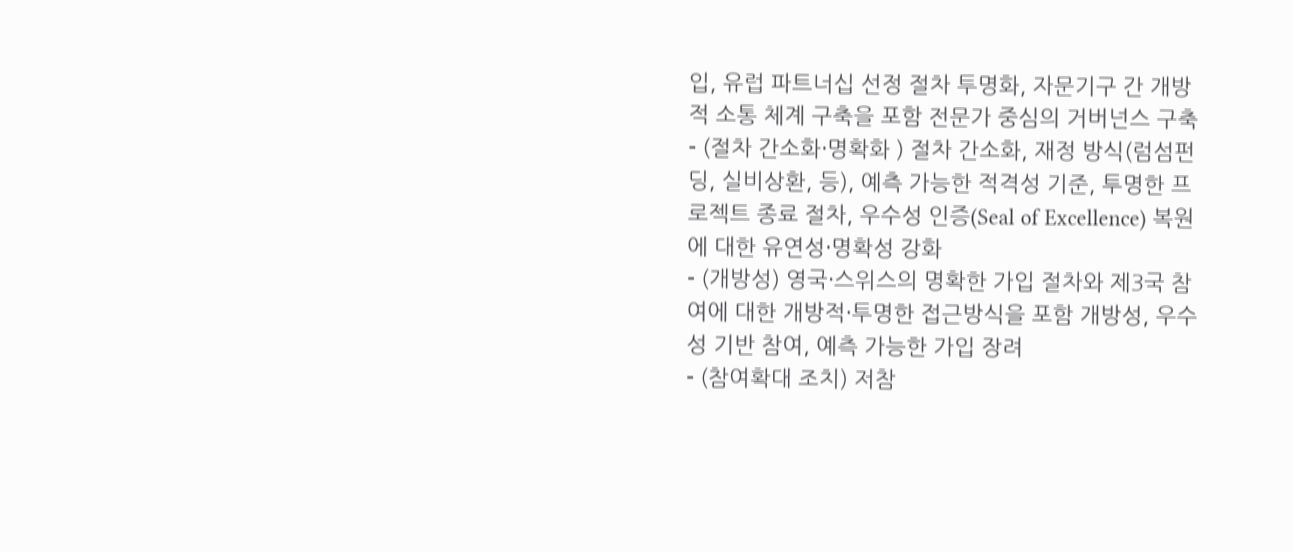입, 유럽 파트너십 선정 절차 투명화, 자문기구 간 개방적 소통 체계 구축을 포함 전문가 중심의 거버넌스 구축
- (절차 간소화·명확화 ) 절차 간소화, 재정 방식(럼섬펀딩, 실비상환, 등), 예측 가능한 적격성 기준, 투명한 프로젝트 종료 절차, 우수성 인증(Seal of Excellence) 복원에 대한 유연성·명확성 강화
- (개방성) 영국·스위스의 명확한 가입 절차와 제3국 참여에 대한 개방적·투명한 접근방식을 포함 개방성, 우수성 기반 참여, 예측 가능한 가입 장려
- (참여확대 조치) 저참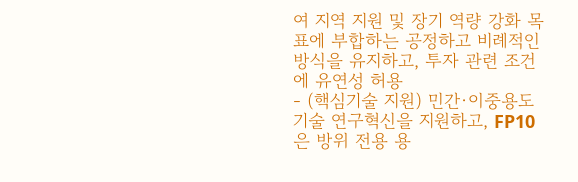여 지역 지원 및 장기 역량 강화 목표에 부합하는 공정하고 비례적인 방식을 유지하고, 투자 관련 조건에 유연성 허용
- (핵심기술 지원) 민간·이중용도 기술 연구혁신을 지원하고, FP10은 방위 전용 용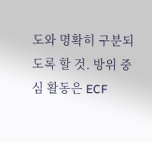도와 명확히 구분되도록 할 것. 방위 중심 활동은 ECF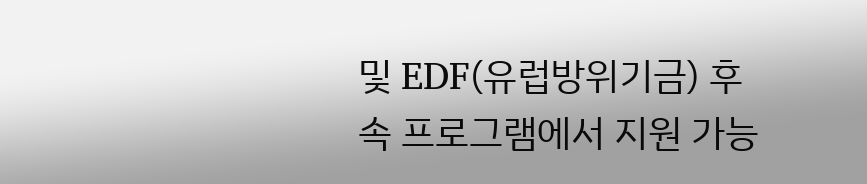및 EDF(유럽방위기금) 후속 프로그램에서 지원 가능